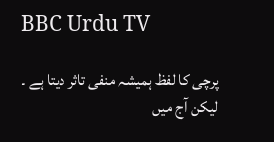BBC Urdu TV

پرچی کا لفظ ہمیشہ منفی تاثر دیتا ہے ۔ لیکن آج میں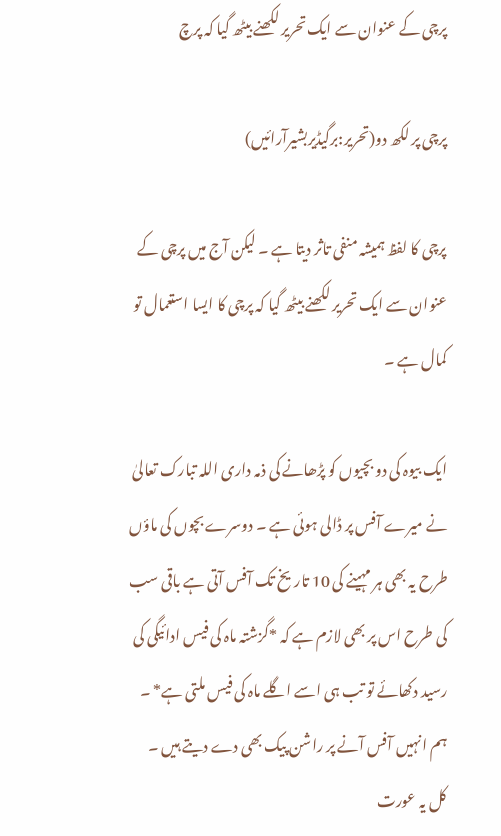پرچی کے عنوان سے ایک تحریر لکھنے بیٹھ گیا کہ پرچ

پرچی پر لکھ دو(تحریر:برگیڈیربشیرآرائیں)

پرچی کا لفظ ہمیشہ منفی تاثر دیتا ہے ۔ لیکن آج میں پرچی کے عنوان سے ایک تحریر لکھنے بیٹھ گیا کہ پرچی کا ایسا استعمال تو کمال ہے ۔

ایک بیوہ کی دو بچیوں کو پڑھانے کی ذمہ داری اللہ تبارک تعالیٰ نے میرے آفس پر ڈالی ہوئی ہے ۔ دوسرے بچوں کی ماؤں طرح یہ بھی ہر مہینے کی 10 تاریخ تک آفس آتی ہے باقی سب کی طرح اس پر بھی لازم ہے کہ *گزشتہ ماہ کی فیس ادائیگی کی رسید دکھائے تو تب ہی اسے اگلے ماہ کی فیس ملتی ہے* ۔ ہم انہیں آفس آنے پر راشن پیک بھی دے دیتے ہیں ۔
کل یہ عورت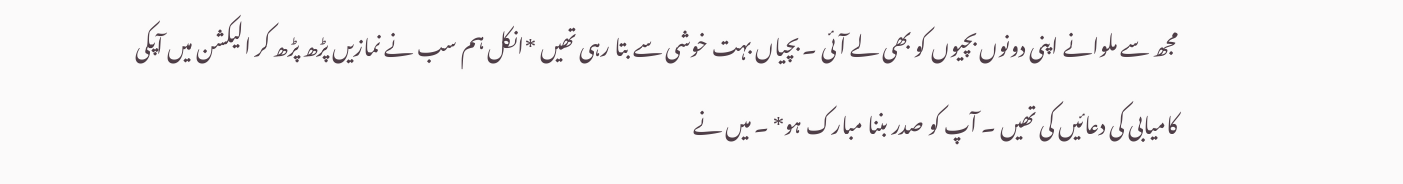مجھ سے ملوانے اپنی دونوں بچیوں کو بھی لے آئی ۔ بچیاں بہت خوشی سے بتا رہی تھیں *انکل ہم سب نے نمازیں پڑھ پڑھ کر الیکشن میں آپکی کامیابی کی دعائیں کی تھیں ۔ آپ کو صدر بننا مبارک ہو* ۔ میں نے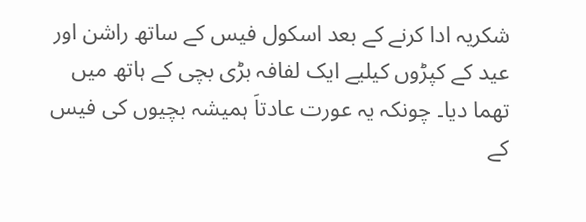شکریہ ادا کرنے کے بعد اسکول فیس کے ساتھ راشن اور عید کے کپڑوں کیلیے ایک لفافہ بڑی بچی کے ہاتھ میں تھما دیا۔ چونکہ یہ عورت عادتاَ ہمیشہ بچیوں کی فیس کے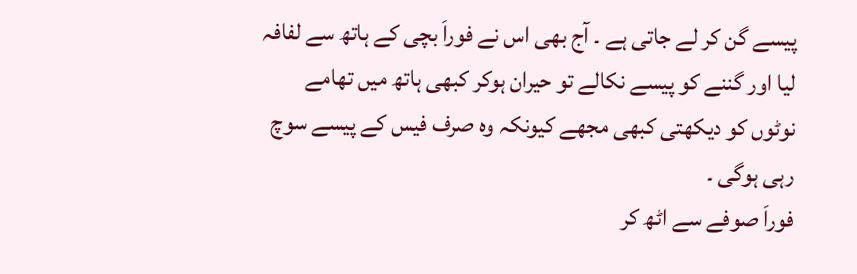پیسے گن کر لے جاتی ہے ۔ آج بھی اس نے فوراَ بچی کے ہاتھ سے لفافہ لیا اور گننے کو پیسے نکالے تو حیران ہوکر کبھی ہاتھ میں تھامے نوٹوں کو دیکھتی کبھی مجھے کیونکہ وہ صرف فیس کے پیسے سوچ رہی ہوگی ۔
فوراَ صوفے سے اٹھ کر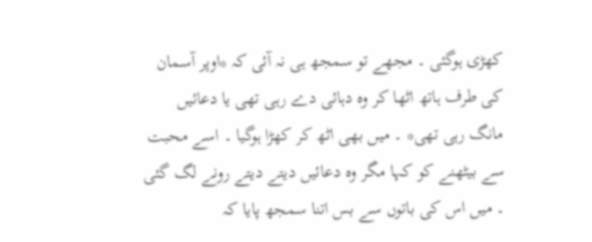کھڑی ہوگئی ۔ مجھے تو سمجھ ہی نہ آئی کہ *اوپر آسمان کی طرف ہاتھ اٹھا کر وہ دہائی دے رہی تھی یا دعائیں مانگ رہی تھی* ۔ میں بھی اٹھ کر کھڑا ہوگیا ۔ اسے محبت سے بیٹھنے کو کہا مگر وہ دعائیں دیتے دیتے رونے لگ گئی ۔ میں اس کی باتوں سے بس اتنا سمجھ پایا کہ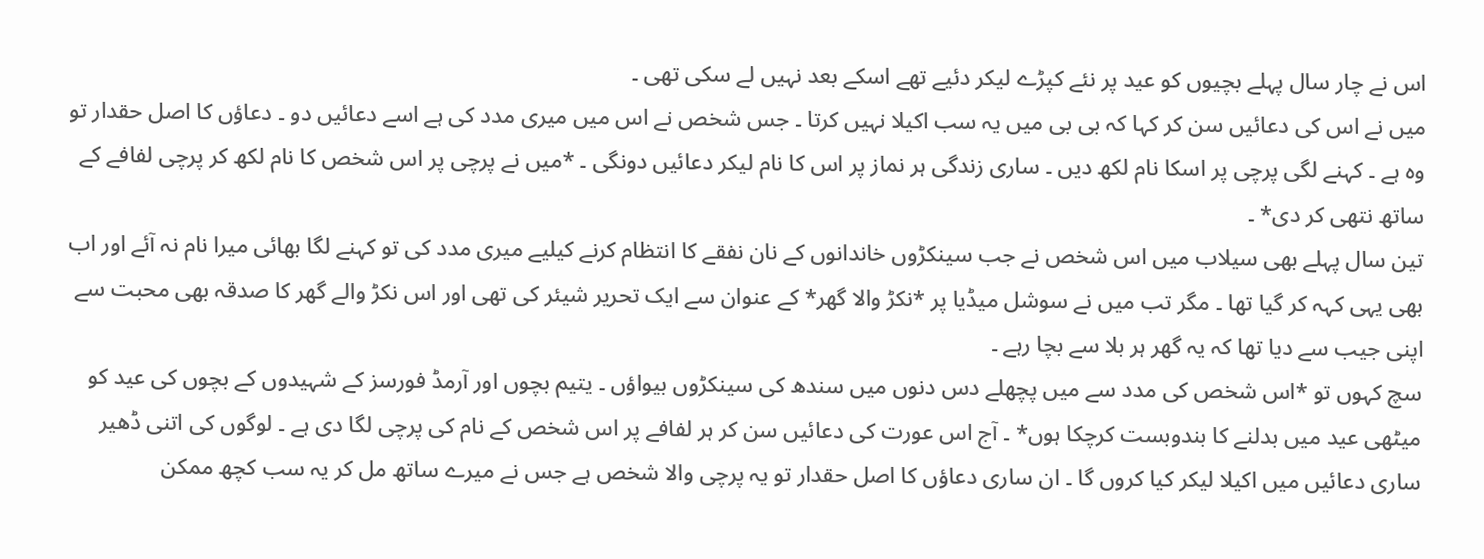اس نے چار سال پہلے بچیوں کو عید پر نئے کپڑے لیکر دئیے تھے اسکے بعد نہیں لے سکی تھی ۔
میں نے اس کی دعائیں سن کر کہا کہ بی بی میں یہ سب اکیلا نہیں کرتا ۔ جس شخص نے اس میں میری مدد کی ہے اسے دعائیں دو ۔ دعاؤں کا اصل حقدار تو وہ ہے ۔ کہنے لگی پرچی پر اسکا نام لکھ دیں ۔ ساری زندگی ہر نماز پر اس کا نام لیکر دعائیں دونگی ۔ *میں نے پرچی پر اس شخص کا نام لکھ کر پرچی لفافے کے ساتھ نتھی کر دی* ۔
تین سال پہلے بھی سیلاب میں اس شخص نے جب سینکڑوں خاندانوں کے نان نفقے کا انتظام کرنے کیلیے میری مدد کی تو کہنے لگا بھائی میرا نام نہ آئے اور اب بھی یہی کہہ کر گیا تھا ۔ مگر تب میں نے سوشل میڈیا پر *نکڑ والا گھر* کے عنوان سے ایک تحریر شیئر کی تھی اور اس نکڑ والے گھر کا صدقہ بھی محبت سے اپنی جیب سے دیا تھا کہ یہ گھر ہر بلا سے بچا رہے ۔
سچ کہوں تو *اس شخص کی مدد سے میں پچھلے دس دنوں میں سندھ کی سینکڑوں بیواؤں ۔ یتیم بچوں اور آرمڈ فورسز کے شہیدوں کے بچوں کی عید کو میٹھی عید میں بدلنے کا بندوبست کرچکا ہوں* ۔ آج اس عورت کی دعائیں سن کر ہر لفافے پر اس شخص کے نام کی پرچی لگا دی ہے ۔ لوگوں کی اتنی ڈھیر ساری دعائیں میں اکیلا لیکر کیا کروں گا ۔ ان ساری دعاؤں کا اصل حقدار تو یہ پرچی والا شخص ہے جس نے میرے ساتھ مل کر یہ سب کچھ ممکن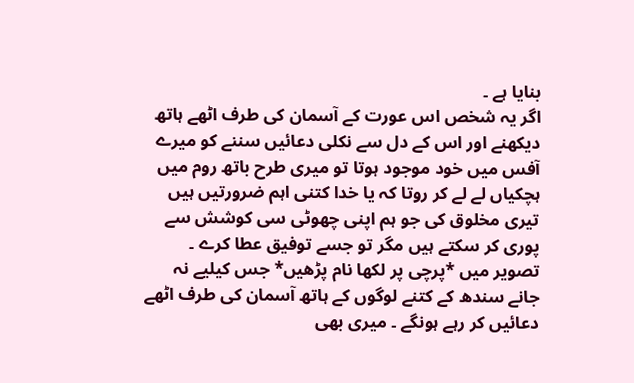بنایا ہے ۔
اگر یہ شخص اس عورت کے آسمان کی طرف اٹھے ہاتھ دیکھنے اور اس کے دل سے نکلی دعائیں سننے کو میرے آفس میں خود موجود ہوتا تو میری طرح باتھ روم میں ہچکیاں لے لے کر روتا کہ یا خدا کتنی اہم ضرورتیں ہیں تیری مخلوق کی جو ہم اپنی چھوٹی سی کوشش سے پوری کر سکتے ہیں مگر تو جسے توفیق عطا کرے ۔
تصویر میں *پرچی پر لکھا نام پڑھیں* جس کیلیے نہ جانے سندھ کے کتنے لوگوں کے ہاتھ آسمان کی طرف اٹھے دعائیں کر رہے ہونگے ۔ میری بھی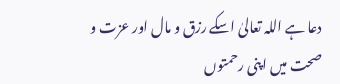دعا ہے اللہ تعالیٰ اسکے رزق و مال اور عزت و صحت میں اپنی رحمتوں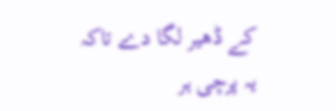کے ڈھیر لگا دے تاکہ یہ پرچی ہر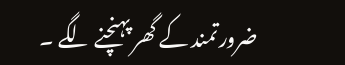ضرورتمند کے گھر پہنچنے لگے ۔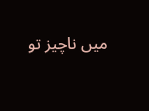میں ناچیز تو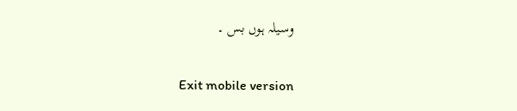وسیلہ ہوں بس ۔

Exit mobile version